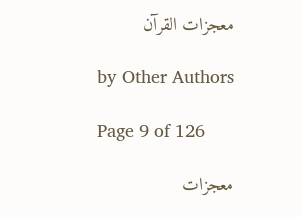معجزات القرآن

by Other Authors

Page 9 of 126

معجزات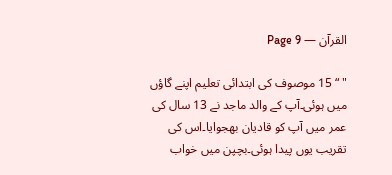القرآن — Page 9

" “ 15 موصوف کی ابتدائی تعلیم اپنے گاؤں میں ہوئی۔آپ کے والد ماجد نے 13 سال کی عمر میں آپ کو قادیان بھجوایا۔اس کی تقریب یوں پیدا ہوئی۔بچپن میں خواب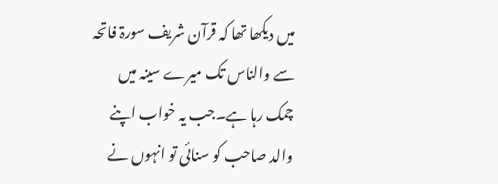میں دیکھا تھا کہ قرآن شریف سورۃ فاتحہ سے والناس تک میرے سینہ میں چمک رہا ہے۔جب یہ خواب اپنے والد صاحب کو سنائی تو انہوں نے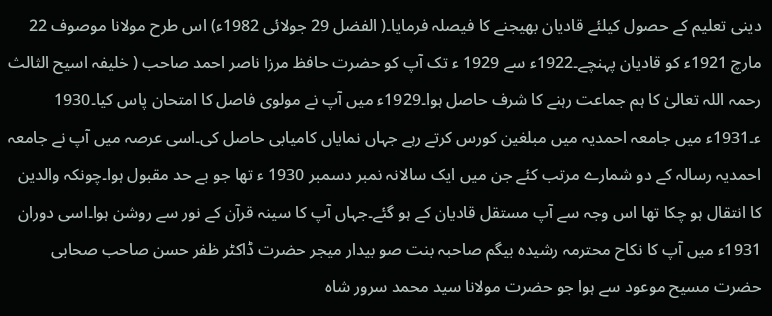دینی تعلیم کے حصول کیلئے قادیان بھیجنے کا فیصلہ فرمایا۔( الفضل 29 جولائی 1982ء) اس طرح مولانا موصوف 22 مارچ 1921ء کو قادیان پہنچے۔1922ء سے 1929 ء تک آپ کو حضرت حافظ مرزا ناصر احمد صاحب ( خلیفہ اسیح الثالث رحمہ اللہ تعالیٰ کا ہم جماعت رہنے کا شرف حاصل ہوا۔1929ء میں آپ نے مولوی فاصل کا امتحان پاس کیا۔1930 ء۔1931ء میں جامعہ احمدیہ میں مبلغین کورس کرتے رہے جہاں نمایاں کامیابی حاصل کی۔اسی عرصہ میں آپ نے جامعہ احمدیہ رسالہ کے دو شمارے مرتب کئے جن میں ایک سالانہ نمبر دسمبر 1930 ء تھا جو بے حد مقبول ہوا۔چونکہ والدین کا انتقال ہو چکا تھا اس وجہ سے آپ مستقل قادیان کے ہو گئے۔جہاں آپ کا سینہ قرآن کے نور سے روشن ہوا۔اسی دوران 1931ء میں آپ کا نکاح محترمہ رشیدہ بیگم صاحبہ بنت صو بیدار میجر حضرت ڈاکٹر ظفر حسن صاحب صحابی حضرت مسیح موعود سے ہوا جو حضرت مولانا سید محمد سرور شاہ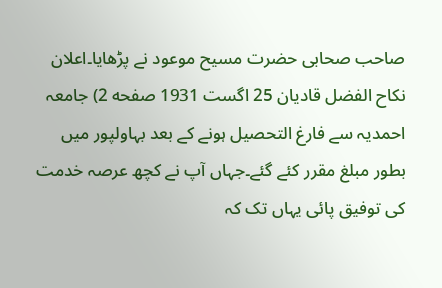صاحب صحابی حضرت مسیح موعود نے پڑھایا۔اعلان نکاح الفضل قادیان 25 اگست 1931 صفحه 2) جامعہ احمدیہ سے فارغ التحصیل ہونے کے بعد بہاولپور میں بطور مبلغ مقرر کئے گئے۔جہاں آپ نے کچھ عرصہ خدمت کی توفیق پائی یہاں تک کہ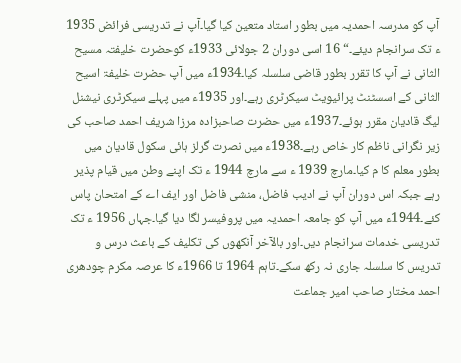آپ کو مدرسہ احمدیہ میں بطور استاد متعین کیا گیا۔آپ نے تدریسی فرائض 1935 ء تک سرانجام دیئے۔“ 16 اسی دوران 2 جولائی 1933ء کوحضرت خلیفتہ مسیح الثانی نے آپ کا تقرر بطور قاضی سلسلہ کیا۔1934ء میں آپ حضرت خلیفۃ اسیح الثانی کے اسسٹنٹ پرائیویٹ سیکرٹری رہے۔اور 1935ء میں پہلے سیکرٹری نیشنل لیگ قادیان مقرر ہوئے۔1937ء میں حضرت صاحبزادہ مرزا شریف احمد صاحب کی زیر نگرانی ناظم کار خاص رہے۔1938ء میں نصرت گرلز ہائی سکول قادیان میں بطور معلم کا م کیا۔مارچ 1939 ء سے مارچ 1944 ء تک اپنے وطن میں قیام پذیر رہے جبکہ اس دوران آپ نے ادیب فاضل، منشی فاضل اور ایف اے کے امتحان پاس کئے۔1944ء میں آپ کو جامعہ احمدیہ میں پروفیسر لگا دیا گیا۔جہاں 1956 ء تک تدریسی خدمات سرانجام دیں۔اور بالآخر آنکھوں کی تکلیف کے باعث درس و تدریس کا سلسلہ جاری نہ رکھ سکے۔تاہم 1964 تا 1966ء کا عرصہ مکرم چودھری احمد مختار صاحب امیر جماعت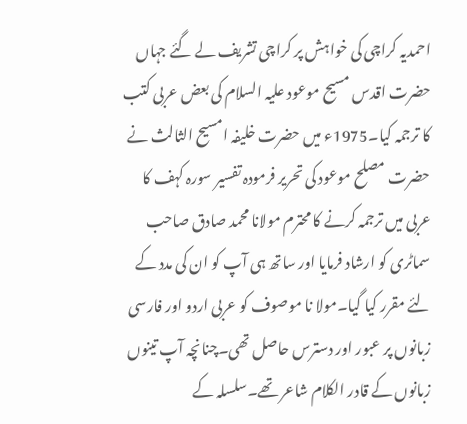احمدیہ کراچی کی خواہش پر کراچی تشریف لے گئے جہاں حضرت اقدس مسیح موعود علیہ السلام کی بعض عربی کتب کا ترجمہ کیا۔1975ء میں حضرت خلیفہ امسیح الثالث نے حضرت مصلح موعود کی تحریر فرمودہ تفسیر سورہ کہف کا عربی میں ترجمہ کرنے کا محترم مولانا محمد صادق صاحب سماٹری کو ارشاد فرمایا اور ساتھ ہی آپ کو ان کی مدد کے لئے مقرر کیا گیا۔مولا نا موصوف کو عربی اردو اور فارسی زبانوں پر عبور اور دسترس حاصل تھی۔چنانچہ آپ تینوں زبانوں کے قادر الکلام شاعر تھے۔سلسلہ کے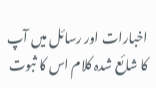اخبارات اور رسائل میں آپ کا شائع شدہ کلام اس کا ثبوت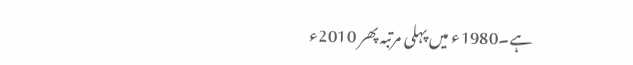ہے۔1980ء میں پہلی مرتبہ پھر 2010ء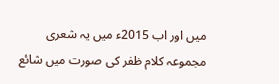میں اور اب 2015ء میں یہ شعری مجموعہ کلام ظفر کی صورت میں شائع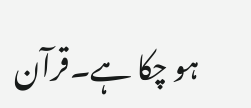ہو چکا ہے۔قرآن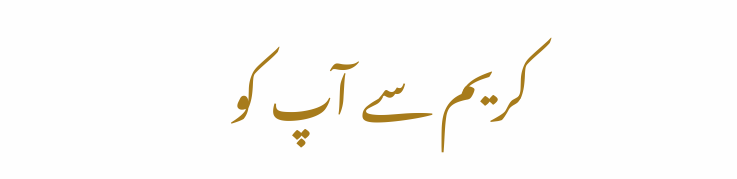کریم سے آپ کو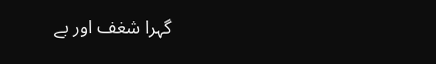گہرا شغف اور بے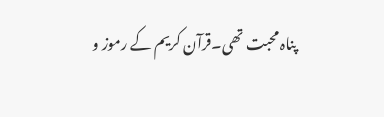پناہ محبت تھی۔قرآن کریم کے رموز و